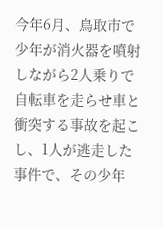今年6月、鳥取市で少年が消火器を噴射しながら2人乗りで自転車を走らせ車と衝突する事故を起こし、1人が逃走した事件で、その少年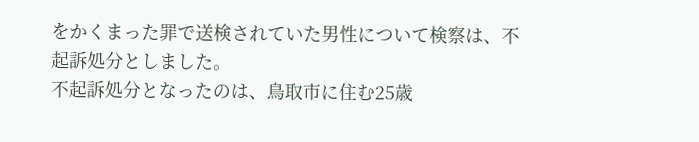をかくまった罪で送検されていた男性について検察は、不起訴処分としました。
不起訴処分となったのは、鳥取市に住む25歳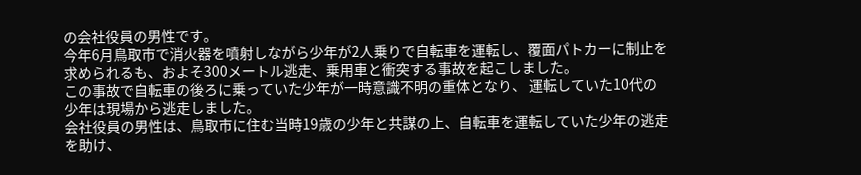の会社役員の男性です。
今年6月鳥取市で消火器を噴射しながら少年が2人乗りで自転車を運転し、覆面パトカーに制止を求められるも、およそ300メートル逃走、乗用車と衝突する事故を起こしました。
この事故で自転車の後ろに乗っていた少年が一時意識不明の重体となり、 運転していた10代の少年は現場から逃走しました。
会社役員の男性は、鳥取市に住む当時19歳の少年と共謀の上、自転車を運転していた少年の逃走を助け、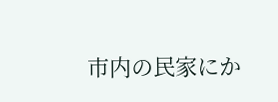市内の民家にか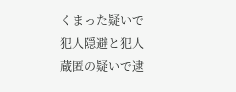くまった疑いで 犯人隠避と犯人蔵匿の疑いで逮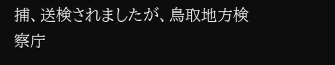捕、送検されましたが、鳥取地方検察庁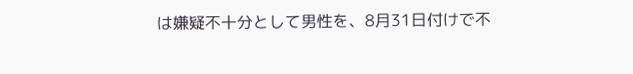は嫌疑不十分として男性を、8月31日付けで不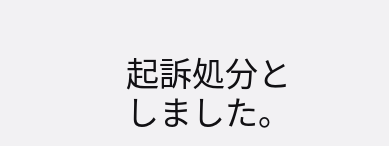起訴処分としました。